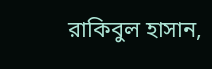রাকিবুল হাসান,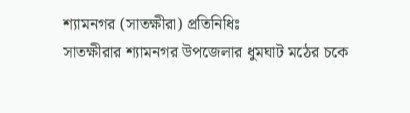শ্যামনগর (সাতক্ষীরা) প্রতিনিধিঃ
সাতক্ষীরার শ্যামনগর উপজেলার ধুমঘাট মঠের চকে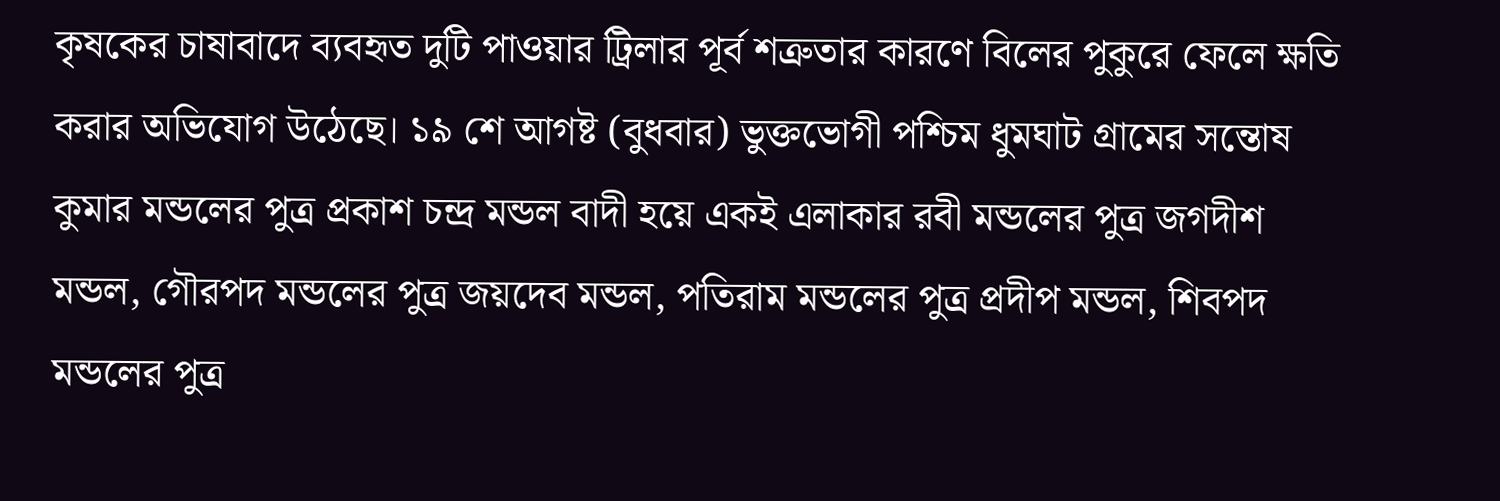কৃষকের চাষাবাদে ব্যবহৃত দুটি পাওয়ার ট্রিলার পূর্ব শত্রুতার কারণে বিলের পুকুরে ফেলে ক্ষতি করার অভিযোগ উঠেছে। ১৯ শে আগষ্ট (বুধবার) ভুক্তভোগী পশ্চিম ধুমঘাট গ্রামের সন্তোষ কুমার মন্ডলের পুত্র প্রকাশ চন্দ্র মন্ডল বাদী হয়ে একই এলাকার রবী মন্ডলের পুত্র জগদীশ মন্ডল, গৌরপদ মন্ডলের পুত্র জয়দেব মন্ডল, পতিরাম মন্ডলের পুত্র প্রদীপ মন্ডল, শিবপদ মন্ডলের পুত্র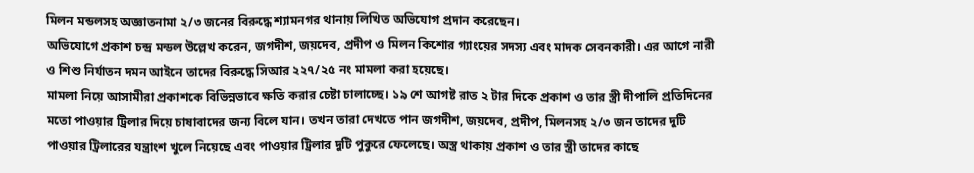মিলন মন্ডলসহ অজ্ঞাতনামা ২/৩ জনের বিরুদ্ধে শ্যামনগর থানায় লিখিত অভিযোগ প্রদান করেছেন।
অভিযোগে প্রকাশ চন্দ্র মন্ডল উল্লেখ করেন, জগদীশ, জয়দেব, প্রদীপ ও মিলন কিশোর গ্যাংয়ের সদস্য এবং মাদক সেবনকারী। এর আগে নারী ও শিশু নির্যাতন দমন আইনে তাদের বিরুদ্ধে সিআর ২২৭/২৫ নং মামলা করা হয়েছে।
মামলা নিয়ে আসামীরা প্রকাশকে বিভিন্নভাবে ক্ষতি করার চেষ্টা চালাচ্ছে। ১৯ শে আগষ্ট রাত ২ টার দিকে প্রকাশ ও তার স্ত্রী দীপালি প্রতিদিনের মতো পাওয়ার ট্রিলার দিয়ে চাষাবাদের জন্য বিলে যান। তখন তারা দেখতে পান জগদীশ, জয়দেব, প্রদীপ, মিলনসহ ২/৩ জন তাদের দুটি পাওয়ার ট্রিলারের যন্ত্রাংশ খুলে নিয়েছে এবং পাওয়ার ট্রিলার দুটি পুকুরে ফেলেছে। অস্ত্র থাকায় প্রকাশ ও তার স্ত্রী তাদের কাছে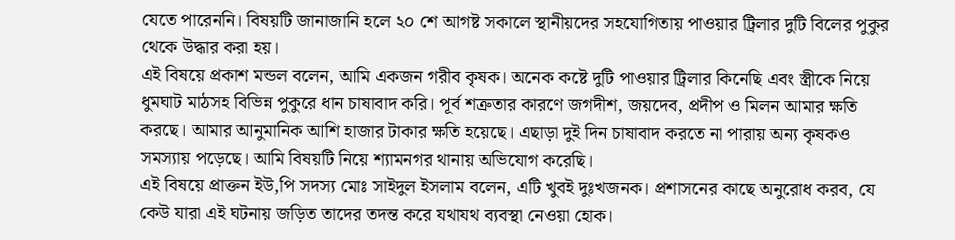যেতে পারেননি। বিষয়টি জানাজানি হলে ২০ শে আগষ্ট সকালে স্থানীয়দের সহযোগিতায় পাওয়ার ট্রিলার দুটি বিলের পুকুর থেকে উদ্ধার করা হয়।
এই বিষয়ে প্রকাশ মন্ডল বলেন, আমি একজন গরীব কৃষক। অনেক কষ্টে দুটি পাওয়ার ট্রিলার কিনেছি এবং স্ত্রীকে নিয়ে ধুমঘাট মাঠসহ বিভিন্ন পুকুরে ধান চাষাবাদ করি। পূর্ব শত্রুতার কারণে জগদীশ, জয়দেব, প্রদীপ ও মিলন আমার ক্ষতি করছে। আমার আনুমানিক আশি হাজার টাকার ক্ষতি হয়েছে। এছাড়া দুই দিন চাষাবাদ করতে না পারায় অন্য কৃষকও সমস্যায় পড়েছে। আমি বিষয়টি নিয়ে শ্যামনগর থানায় অভিযোগ করেছি।
এই বিষয়ে প্রাক্তন ইউ,পি সদস্য মোঃ সাইদুল ইসলাম বলেন, এটি খুবই দুঃখজনক। প্রশাসনের কাছে অনুরোধ করব, যে কেউ যারা এই ঘটনায় জড়িত তাদের তদন্ত করে যথাযথ ব্যবস্থা নেওয়া হোক।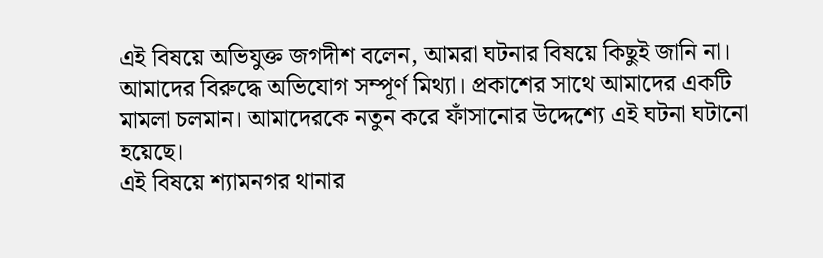এই বিষয়ে অভিযুক্ত জগদীশ বলেন, আমরা ঘটনার বিষয়ে কিছুই জানি না। আমাদের বিরুদ্ধে অভিযোগ সম্পূর্ণ মিথ্যা। প্রকাশের সাথে আমাদের একটি মামলা চলমান। আমাদেরকে নতুন করে ফাঁসানোর উদ্দেশ্যে এই ঘটনা ঘটানো হয়েছে।
এই বিষয়ে শ্যামনগর থানার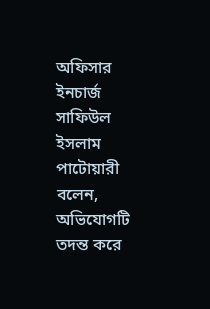অফিসার ইনচার্জ সাফিউল ইসলাম পাটোয়ারী বলেন, অভিযোগটি তদন্ত করে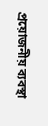প্রয়োজনীয় ব্যবস্থা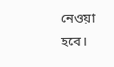নেওয়া হবে।